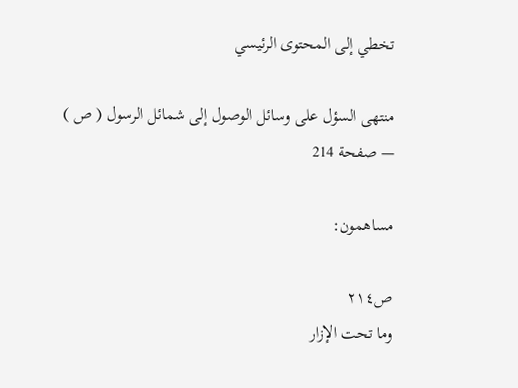تخطي إلى المحتوى الرئيسي

منتهى السؤل على وسائل الوصول إلى شمائل الرسول ( ص ) — صفحة 214

مساهمون:

ص٢١٤
وما تحت الإزار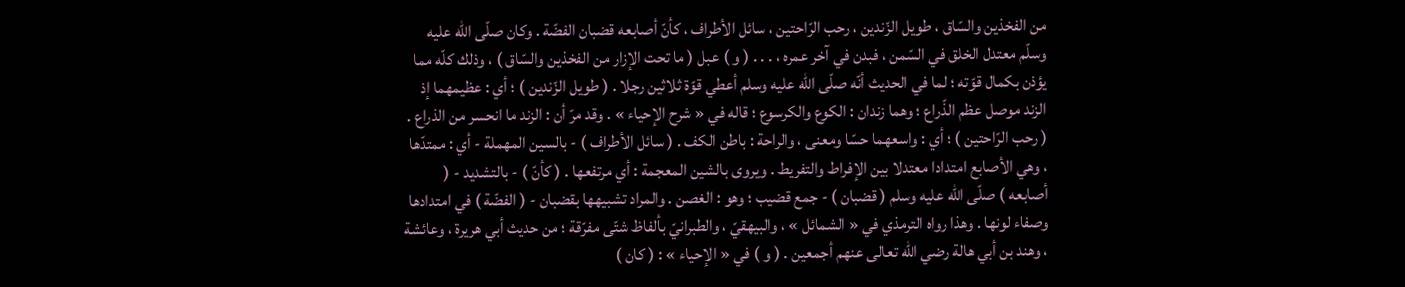من الفخذين والسّاق ، طويل الزّندين ، رحب الرّاحتين ، سائل الأطراف ، كأنّ أصابعه قضبان الفضّة . وكان صلّى اللّه عليه وسلّم معتدل الخلق في السّمن ، فبدن في آخر عمره ، . . . ( و ) عبل ( ما تحت الإزار من الفخذين والسّاق ) ، وذلك كلّه مما يؤذن بكمال قوّته ؛ لما في الحديث أنّه صلّى اللّه عليه وسلم أعطي قوّة ثلاثين رجلا . ( طويل الزّندين ) ؛ أي : عظيمهما إذ الزند موصل عظم الذّراع ؛ وهما زندان : الكوع والكرسوع ؛ قاله في « شرح الإحياء » . وقد مرّ أن : الزند ما انحسر من الذراع . ( رحب الرّاحتين ) ؛ أي : واسعهما حسّا ومعنى ، والراحة : باطن الكف . ( سائل الأطراف ) - بالسين المهملة - أي : ممتدّها ، وهي الأصابع امتدادا معتدلا بين الإفراط والتفريط . ويروى بالشين المعجمة : أي مرتفعها . ( كأنّ ) - بالتشديد - ( أصابعه ) صلّى اللّه عليه وسلم ( قضبان ) - جمع قضيب ؛ وهو : الغصن . والمراد تشبيهها بقضبان - ( الفضّة ) في امتدادها وصفاء لونها . وهذا رواه الترمذي في « الشمائل » ، والبيهقيّ ، والطبرانيّ بألفاظ شتّى مفرّقة ؛ من حديث أبي هريرة ، وعائشة ، وهند بن أبي هالة رضي اللّه تعالى عنهم أجمعين . ( و ) في « الإحياء » : ( كان )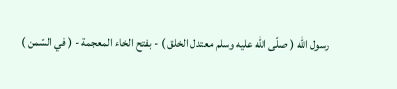رسول اللّه ( صلّى اللّه عليه وسلم معتدل الخلق ) - بفتح الخاء المعجمة - ( في السّمن )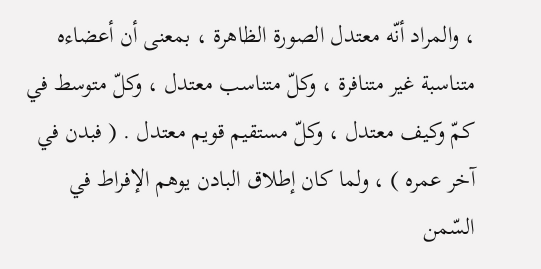، والمراد أنّه معتدل الصورة الظاهرة ، بمعنى أن أعضاءه متناسبة غير متنافرة ، وكلّ متناسب معتدل ، وكلّ متوسط في كمّ وكيف معتدل ، وكلّ مستقيم قويم معتدل . ( فبدن في آخر عمره ) ، ولما كان إطلاق البادن يوهم الإفراط في السّمن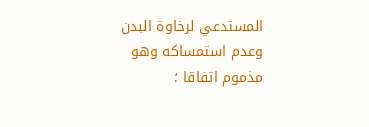المستدعي لرخاوة البدن وعدم استمساكه وهو مذموم اتفاقا ؛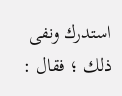استدرك ونفى ذلك ؛ فقال :